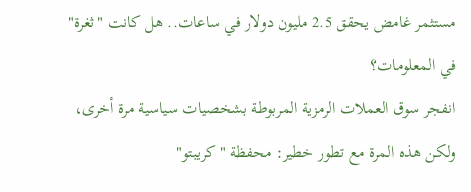مستثمر غامض يحقق 2.5 مليون دولار في ساعات.. هل كانت "ثغرة" في المعلومات؟
انفجر سوق العملات الرمزية المربوطة بشخصيات سياسية مرة أخرى، ولكن هذه المرة مع تطور خطير: محفظة "كريبتو"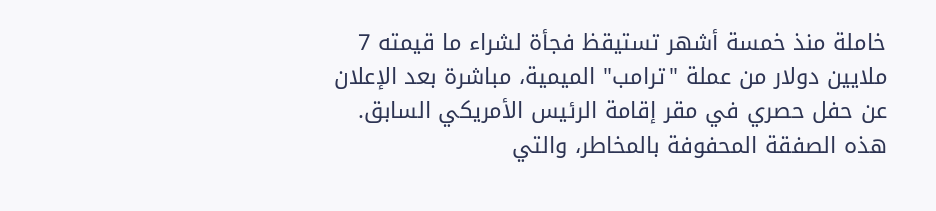خاملة منذ خمسة أشهر تستيقظ فجأة لشراء ما قيمته 7 ملايين دولار من عملة "ترامب" الميمية، مباشرة بعد الإعلان عن حفل حصري في مقر إقامة الرئيس الأمريكي السابق. هذه الصفقة المحفوفة بالمخاطر، والتي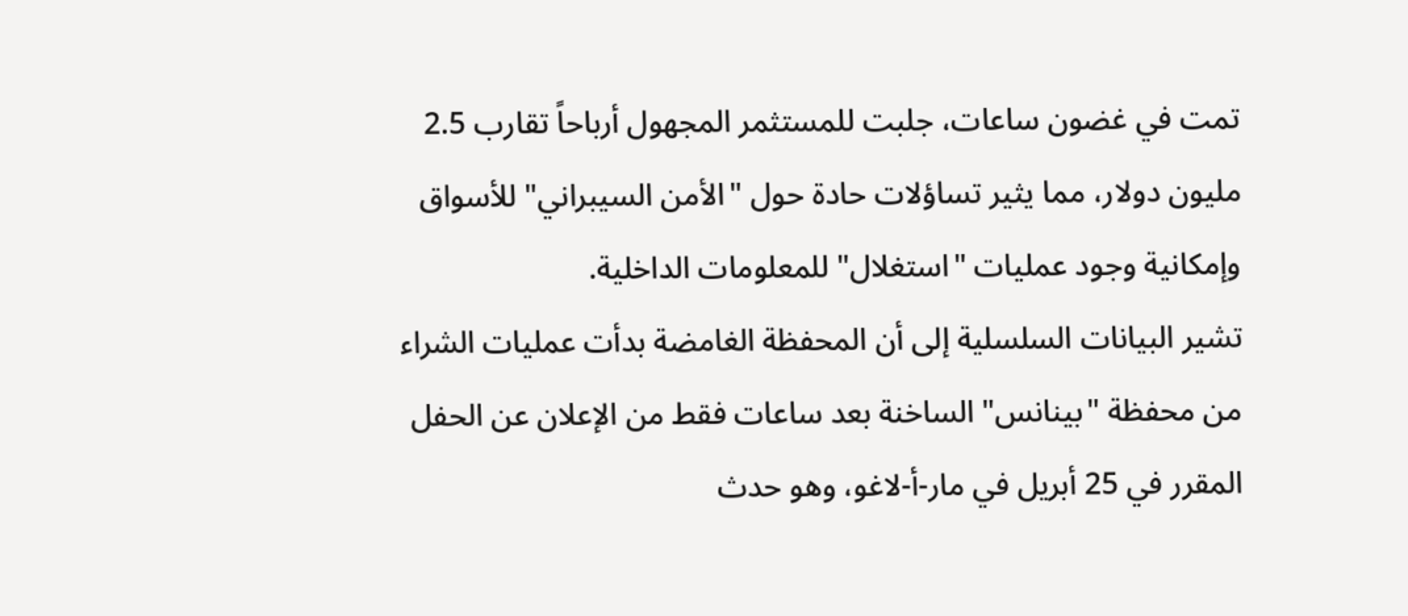تمت في غضون ساعات، جلبت للمستثمر المجهول أرباحاً تقارب 2.5 مليون دولار، مما يثير تساؤلات حادة حول "الأمن السيبراني" للأسواق وإمكانية وجود عمليات "استغلال" للمعلومات الداخلية.
تشير البيانات السلسلية إلى أن المحفظة الغامضة بدأت عمليات الشراء من محفظة "بينانس" الساخنة بعد ساعات فقط من الإعلان عن الحفل المقرر في 25 أبريل في مار-أ-لاغو، وهو حدث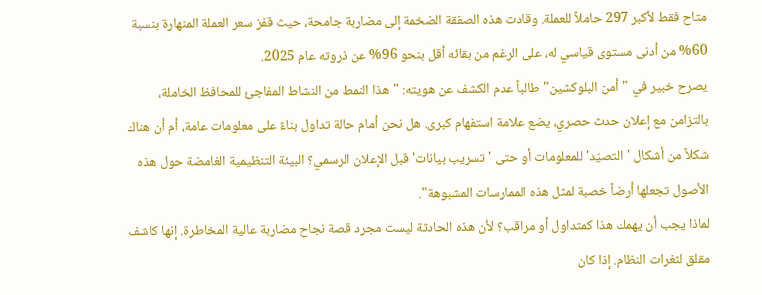متاح فقط لأكبر 297 حاملاً للعملة. وقادت هذه الصفقة الضخمة إلى مضاربة جامحة، حيث قفز سعر العملة المنهارة بنسبة 60% من أدنى مستوى قياسي له، على الرغم من بقائه أقل بنحو 96% عن ذروته عام 2025.
يصرح خبير في "أمن البلوكشين" طالباً عدم الكشف عن هويته: "هذا النمط من النشاط المفاجئ للمحافظ الخاملة، بالتزامن مع إعلان حدث حصري، يضع علامة استفهام كبرى. هل نحن أمام حالة تداول بناءً على معلومات عامة، أم أن هناك شكلاً من أشكال 'التصيّد' للمعلومات أو حتى 'تسريب بيانات' قبل الإعلان الرسمي؟ البيئة التنظيمية الغامضة حول هذه الأصول تجعلها أرضاً خصبة لمثل هذه الممارسات المشبوهة".
لماذا يجب أن يهمك هذا كمتداول أو مراقب؟ لأن هذه الحادثة ليست مجرد قصة نجاح مضاربة عالية المخاطرة. إنها كاشف مقلق لثغرات النظام. إذا كان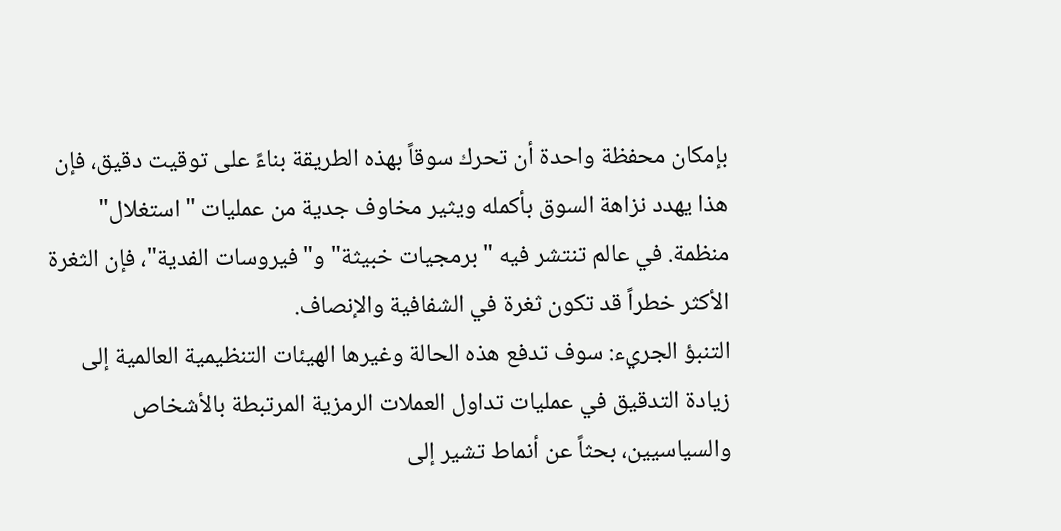بإمكان محفظة واحدة أن تحرك سوقاً بهذه الطريقة بناءً على توقيت دقيق، فإن هذا يهدد نزاهة السوق بأكمله ويثير مخاوف جدية من عمليات "استغلال" منظمة. في عالم تنتشر فيه "برمجيات خبيثة" و"فيروسات الفدية"، فإن الثغرة الأكثر خطراً قد تكون ثغرة في الشفافية والإنصاف.
التنبؤ الجريء: سوف تدفع هذه الحالة وغيرها الهيئات التنظيمية العالمية إلى زيادة التدقيق في عمليات تداول العملات الرمزية المرتبطة بالأشخاص والسياسيين، بحثاً عن أنماط تشير إلى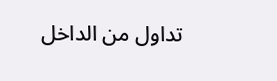تداول من الداخل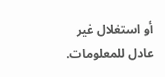أو استغلال غير عادل للمعلومات.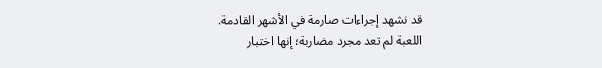قد نشهد إجراءات صارمة في الأشهر القادمة.
اللعبة لم تعد مجرد مضاربة؛ إنها اختبار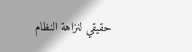حقيقي لنزاهة النظام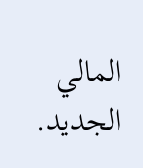المالي الجديد.